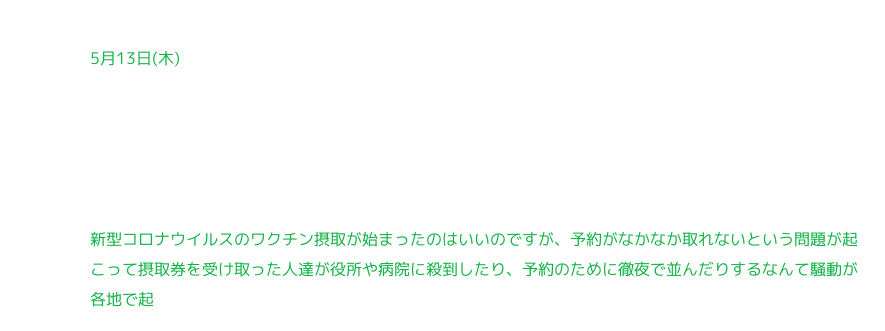5月13日(木)





新型コロナウイルスのワクチン摂取が始まったのはいいのですが、予約がなかなか取れないという問題が起こって摂取券を受け取った人達が役所や病院に殺到したり、予約のために徹夜で並んだりするなんて騒動が各地で起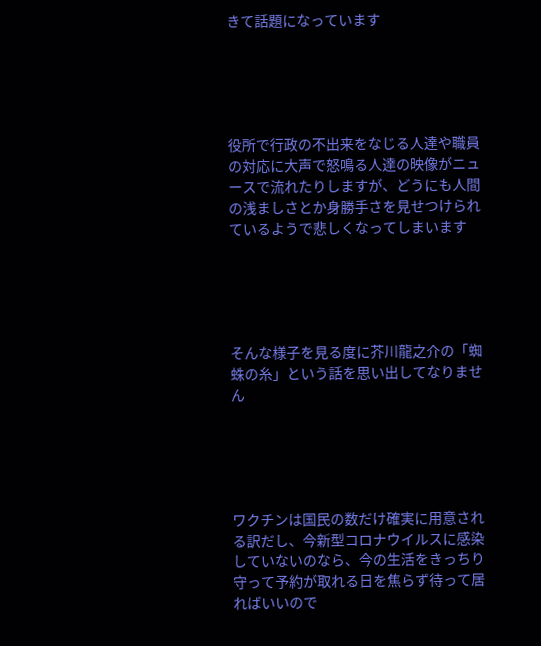きて話題になっています





役所で行政の不出来をなじる人達や職員の対応に大声で怒鳴る人達の映像がニュースで流れたりしますが、どうにも人間の浅ましさとか身勝手さを見せつけられているようで悲しくなってしまいます





そんな様子を見る度に芥川龍之介の「蜘蛛の糸」という話を思い出してなりません





ワクチンは国民の数だけ確実に用意される訳だし、今新型コロナウイルスに感染していないのなら、今の生活をきっちり守って予約が取れる日を焦らず待って居ればいいので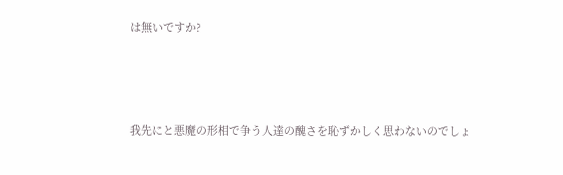は無いですか?





我先にと悪魔の形相で争う人達の醜さを恥ずかしく思わないのでしょ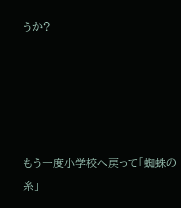うか?





もう一度小学校へ戻って「蜘蛛の糸」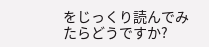をじっくり読んでみたらどうですか?